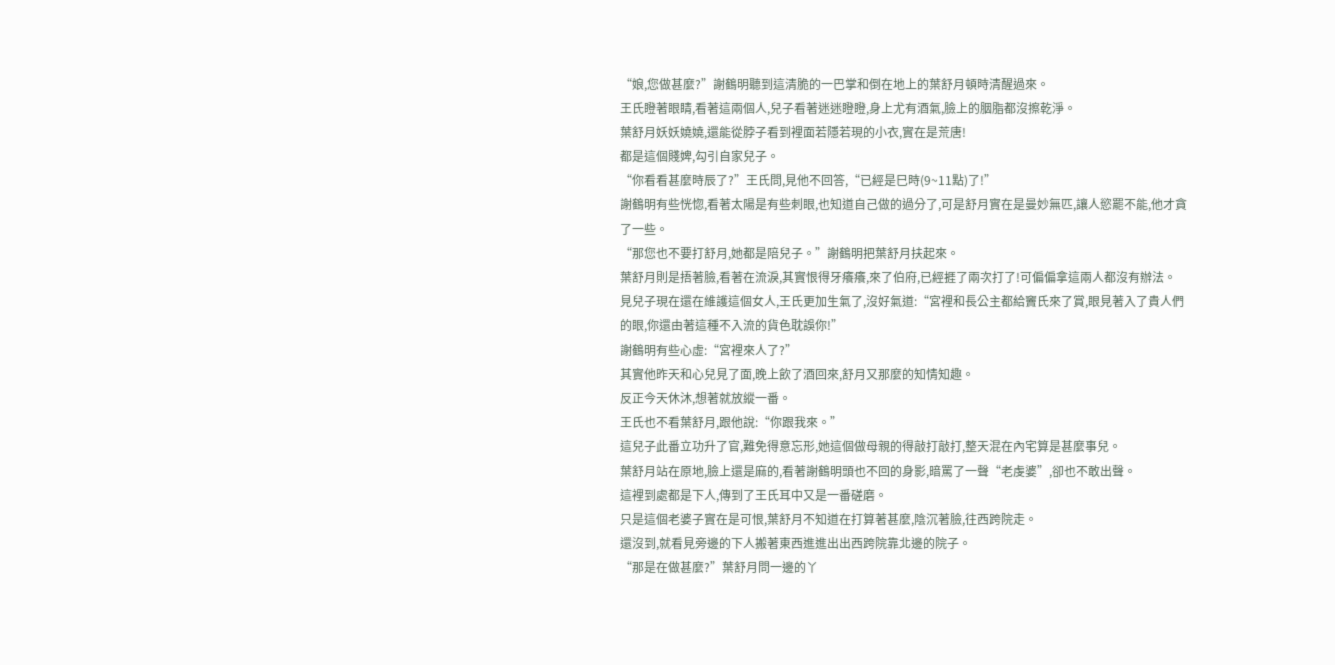“娘,您做甚麼?”謝鶴明聽到這清脆的一巴掌和倒在地上的葉舒月頓時清醒過來。
王氏瞪著眼睛,看著這兩個人,兒子看著迷迷瞪瞪,身上尤有酒氣,臉上的胭脂都沒擦乾淨。
葉舒月妖妖嬈嬈,還能從脖子看到裡面若隱若現的小衣,實在是荒唐!
都是這個賤婢,勾引自家兒子。
“你看看甚麼時辰了?”王氏問,見他不回答,“已經是巳時(9~11點)了!”
謝鶴明有些恍惚,看著太陽是有些刺眼,也知道自己做的過分了,可是舒月實在是曼妙無匹,讓人慾罷不能,他才貪了一些。
“那您也不要打舒月,她都是陪兒子。”謝鶴明把葉舒月扶起來。
葉舒月則是捂著臉,看著在流淚,其實恨得牙癢癢,來了伯府,已經捱了兩次打了!可偏偏拿這兩人都沒有辦法。
見兒子現在還在維護這個女人,王氏更加生氣了,沒好氣道:“宮裡和長公主都給竇氏來了賞,眼見著入了貴人們的眼,你還由著這種不入流的貨色耽誤你!”
謝鶴明有些心虛:“宮裡來人了?”
其實他昨天和心兒見了面,晚上飲了酒回來,舒月又那麼的知情知趣。
反正今天休沐,想著就放縱一番。
王氏也不看葉舒月,跟他說:“你跟我來。”
這兒子此番立功升了官,難免得意忘形,她這個做母親的得敲打敲打,整天混在內宅算是甚麼事兒。
葉舒月站在原地,臉上還是麻的,看著謝鶴明頭也不回的身影,暗罵了一聲“老虔婆”,卻也不敢出聲。
這裡到處都是下人,傳到了王氏耳中又是一番磋磨。
只是這個老婆子實在是可恨,葉舒月不知道在打算著甚麼,陰沉著臉,往西跨院走。
還沒到,就看見旁邊的下人搬著東西進進出出西跨院靠北邊的院子。
“那是在做甚麼?”葉舒月問一邊的丫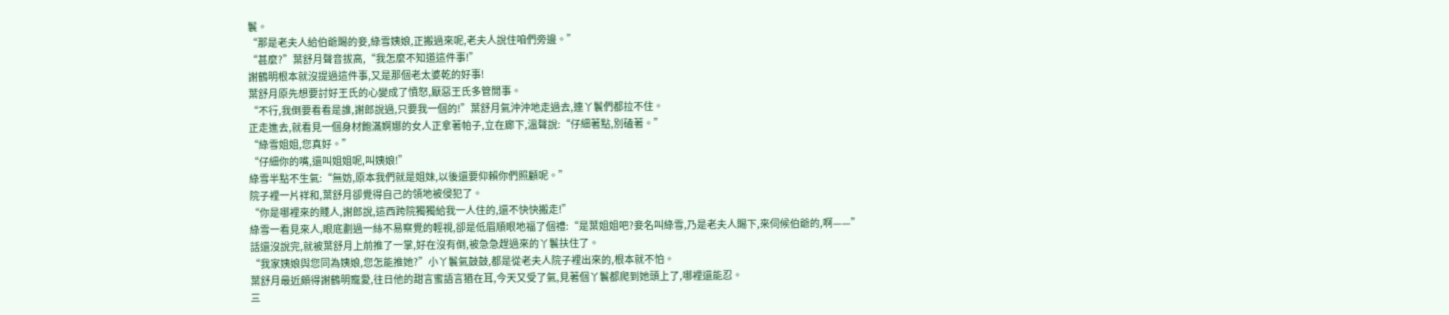鬟。
“那是老夫人給伯爺賜的妾,綠雪姨娘,正搬過來呢,老夫人說住咱們旁邊。”
“甚麼?”葉舒月聲音拔高,“我怎麼不知道這件事!”
謝鶴明根本就沒提過這件事,又是那個老太婆乾的好事!
葉舒月原先想要討好王氏的心變成了憤怒,厭惡王氏多管閒事。
“不行,我倒要看看是誰,謝郎說過,只要我一個的!”葉舒月氣沖沖地走過去,連丫鬟們都拉不住。
正走進去,就看見一個身材飽滿婀娜的女人正拿著帕子,立在廊下,溫聲說:“仔細著點,別磕著。”
“綠雪姐姐,您真好。”
“仔細你的嘴,還叫姐姐呢,叫姨娘!”
綠雪半點不生氣:“無妨,原本我們就是姐妹,以後還要仰賴你們照顧呢。”
院子裡一片祥和,葉舒月卻覺得自己的領地被侵犯了。
“你是哪裡來的賤人,謝郎說,這西跨院獨獨給我一人住的,還不快快搬走!”
綠雪一看見來人,眼底劃過一絲不易察覺的輕視,卻是低眉順眼地福了個禮:“是葉姐姐吧?妾名叫綠雪,乃是老夫人賜下,來伺候伯爺的,啊——”
話還沒說完,就被葉舒月上前推了一掌,好在沒有倒,被急急趕過來的丫鬟扶住了。
“我家姨娘與您同為姨娘,您怎能推她?”小丫鬟氣鼓鼓,都是從老夫人院子裡出來的,根本就不怕。
葉舒月最近頗得謝鶴明寵愛,往日他的甜言蜜語言猶在耳,今天又受了氣,見著個丫鬟都爬到她頭上了,哪裡還能忍。
三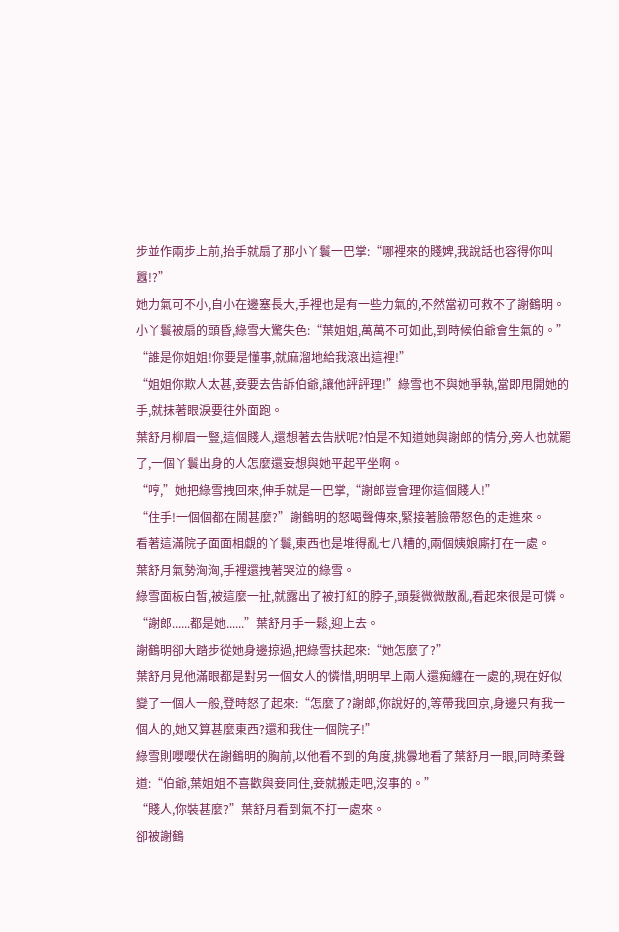步並作兩步上前,抬手就扇了那小丫鬟一巴掌:“哪裡來的賤婢,我說話也容得你叫囂!?”
她力氣可不小,自小在邊塞長大,手裡也是有一些力氣的,不然當初可救不了謝鶴明。
小丫鬟被扇的頭昏,綠雪大驚失色:“葉姐姐,萬萬不可如此,到時候伯爺會生氣的。”
“誰是你姐姐!你要是懂事,就麻溜地給我滾出這裡!”
“姐姐你欺人太甚,妾要去告訴伯爺,讓他評評理!”綠雪也不與她爭執,當即甩開她的手,就抹著眼淚要往外面跑。
葉舒月柳眉一豎,這個賤人,還想著去告狀呢?怕是不知道她與謝郎的情分,旁人也就罷了,一個丫鬟出身的人怎麼還妄想與她平起平坐啊。
“哼,”她把綠雪拽回來,伸手就是一巴掌,“謝郎豈會理你這個賤人!”
“住手!一個個都在鬧甚麼?”謝鶴明的怒喝聲傳來,緊接著臉帶怒色的走進來。
看著這滿院子面面相覷的丫鬟,東西也是堆得亂七八糟的,兩個姨娘廝打在一處。
葉舒月氣勢洶洶,手裡還拽著哭泣的綠雪。
綠雪面板白皙,被這麼一扯,就露出了被打紅的脖子,頭髮微微散亂,看起來很是可憐。
“謝郎......都是她......”葉舒月手一鬆,迎上去。
謝鶴明卻大踏步從她身邊掠過,把綠雪扶起來:“她怎麼了?”
葉舒月見他滿眼都是對另一個女人的憐惜,明明早上兩人還痴纏在一處的,現在好似變了一個人一般,登時怒了起來:“怎麼了?謝郎,你說好的,等帶我回京,身邊只有我一個人的,她又算甚麼東西?還和我住一個院子!”
綠雪則嚶嚶伏在謝鶴明的胸前,以他看不到的角度,挑釁地看了葉舒月一眼,同時柔聲道:“伯爺,葉姐姐不喜歡與妾同住,妾就搬走吧,沒事的。”
“賤人,你裝甚麼?”葉舒月看到氣不打一處來。
卻被謝鶴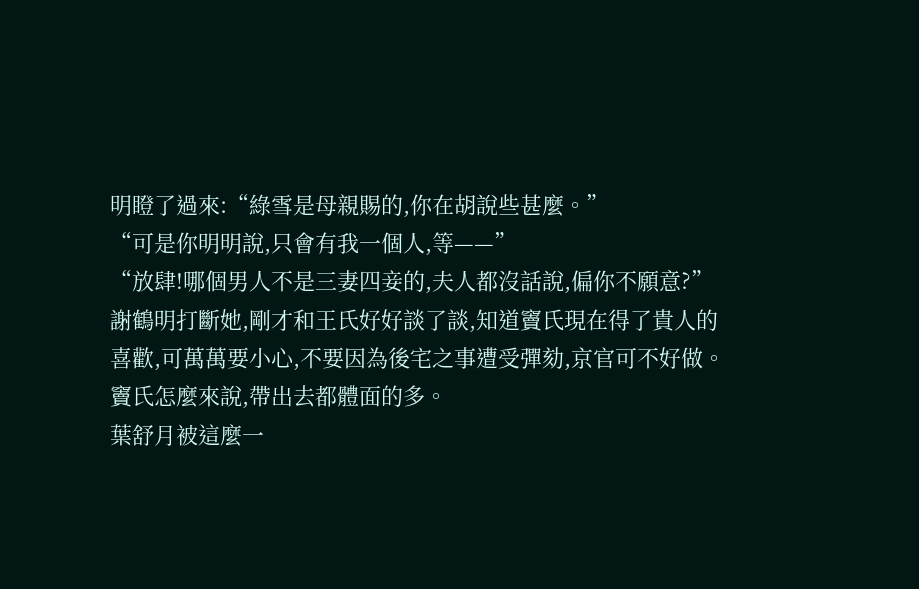明瞪了過來:“綠雪是母親賜的,你在胡說些甚麼。”
“可是你明明說,只會有我一個人,等——”
“放肆!哪個男人不是三妻四妾的,夫人都沒話說,偏你不願意?”謝鶴明打斷她,剛才和王氏好好談了談,知道竇氏現在得了貴人的喜歡,可萬萬要小心,不要因為後宅之事遭受彈劾,京官可不好做。
竇氏怎麼來說,帶出去都體面的多。
葉舒月被這麼一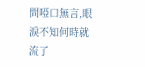問啞口無言,眼淚不知何時就流了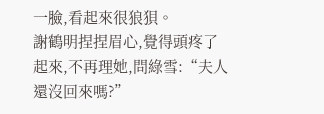一臉,看起來很狼狽。
謝鶴明捏捏眉心,覺得頭疼了起來,不再理她,問綠雪:“夫人還沒回來嗎?”